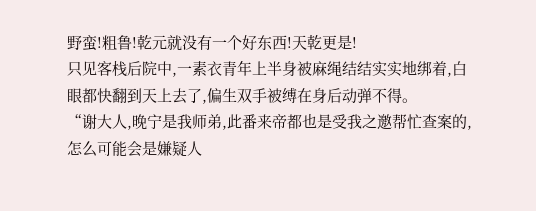野蛮!粗鲁!乾元就没有一个好东西!天乾更是!
只见客栈后院中,一素衣青年上半身被麻绳结结实实地绑着,白眼都快翻到天上去了,偏生双手被缚在身后动弹不得。
“谢大人,晚宁是我师弟,此番来帝都也是受我之邀帮忙查案的,怎么可能会是嫌疑人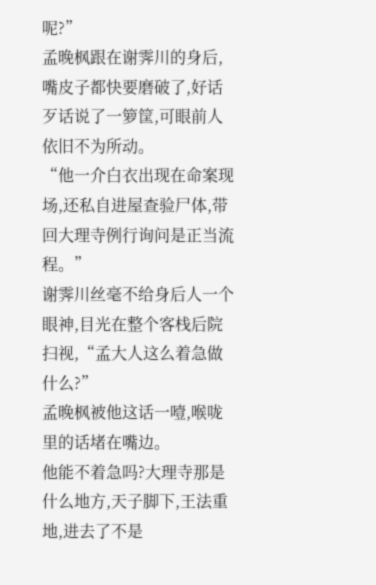呢?”
孟晚枫跟在谢霁川的身后,嘴皮子都快要磨破了,好话歹话说了一箩筐,可眼前人依旧不为所动。
“他一介白衣出现在命案现场,还私自进屋查验尸体,带回大理寺例行询问是正当流程。”
谢霁川丝毫不给身后人一个眼神,目光在整个客栈后院扫视,“孟大人这么着急做什么?”
孟晚枫被他这话一噎,喉咙里的话堵在嘴边。
他能不着急吗?大理寺那是什么地方,天子脚下,王法重地,进去了不是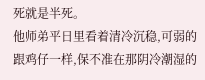死就是半死。
他师弟平日里看着清冷沉稳,可弱的跟鸡仔一样,保不准在那阴冷潮湿的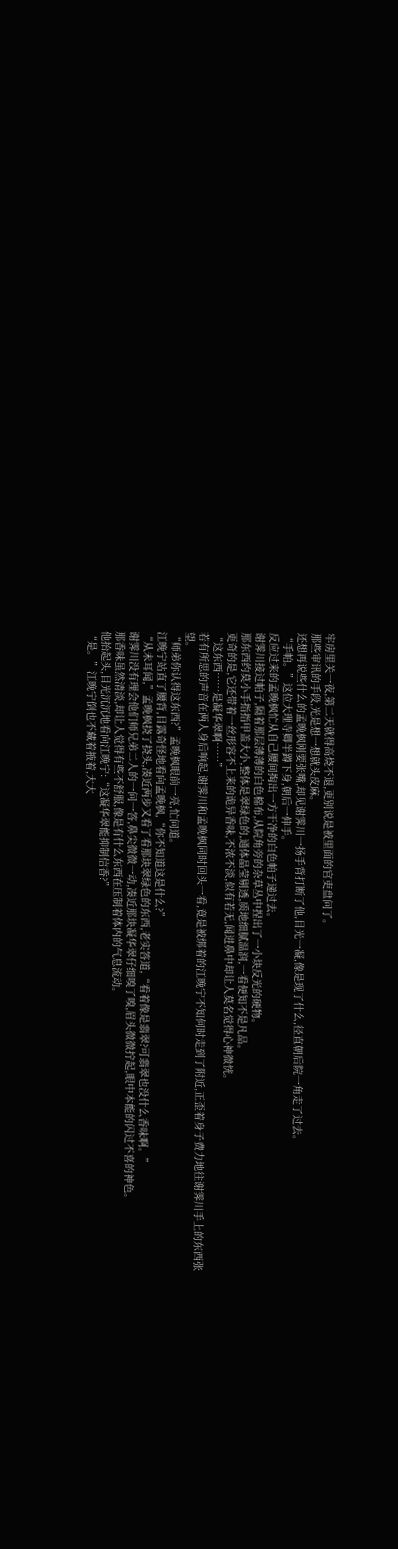牢房里关一夜,第二天就得高烧不退,更别说是被里面的官吏盘问了。
那些审讯的手段,光是想一想就头皮麻。
还想再说些什么的孟晚枫刚要张嘴,却见谢霁川一扬手背打断了他,目光一凝,像是现了什么,径直朝后院一角走了过去。
“手帕。”这位大理寺卿半蹲下身,朝后一伸手。
反应过来的孟晚枫忙从自己腰间掏出一方干净的白色帕子递过去。
谢霁川接过帕子,隔着那层薄薄的白色棉布,从院角旁的杂草丛中捏出了一小块反光的硬物。
那东西约莫小手指指甲盖大小,整体是翠绿色的,通体晶莹剔透,质地细腻温润,一看便知不是凡品。
更奇的是,它还带着一丝形容不上来的诡异香味,不浓不淡,似有若无,闻进鼻中却让人莫名觉得心神微恍。
“这东西……是凝华翠啊……”
若有所思的声音在两人身后响起,谢霁川和孟晚枫同时回头一看,竟是被绑着的江晚宁不知何时走到了附近,正歪着身子费力地往谢霁川手上的东西张望。
“师弟你认得这东西?”孟晚枫眼前一亮,忙问道。
江晚宁站直了腰背,目露奇怪地看向孟晚枫,“你不知道这是什么?”
“从未耳闻,”孟晚枫挠了挠头,凑近两步又看了看那块翠绿色的东西,老实答道,“看着像是翡翠?可翡翠也没什么香味啊。”
谢霁川没有理会他们师兄弟二人的一问一答,鼻尖微微一动,凑近那块凝华翠仔细嗅了嗅,眉头微微拧起,眼中本能的闪过不喜的神色。
那香味虽然清淡,却让人觉得有些不舒服,像是有什么东西在压制着体内的气息流动。
他抬起头,目光沉沉地看向江晚宁:“这凝华翠能抑制信香?”
“是。”江晚宁倒也不藏着掖着,大大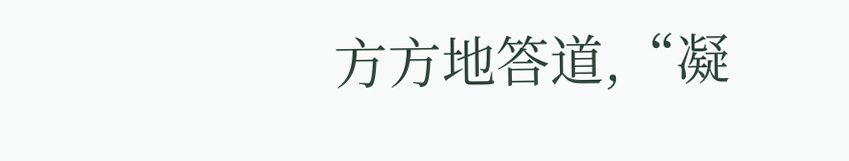方方地答道,“凝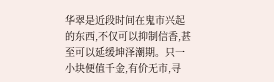华翠是近段时间在鬼市兴起的东西,不仅可以抑制信香,甚至可以延缓坤泽潮期。只一小块便值千金,有价无市,寻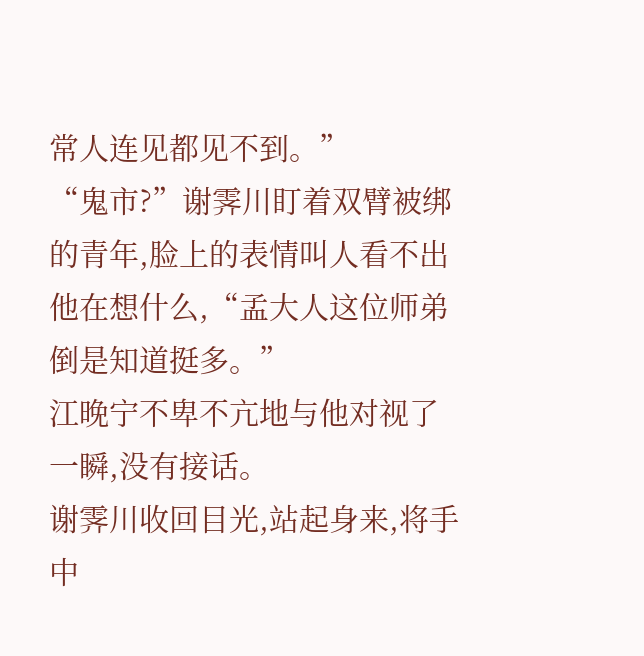常人连见都见不到。”
“鬼市?”谢霁川盯着双臂被绑的青年,脸上的表情叫人看不出他在想什么,“孟大人这位师弟倒是知道挺多。”
江晚宁不卑不亢地与他对视了一瞬,没有接话。
谢霁川收回目光,站起身来,将手中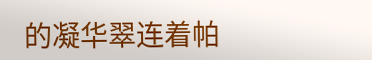的凝华翠连着帕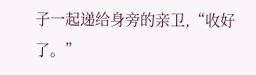子一起递给身旁的亲卫,“收好了。”